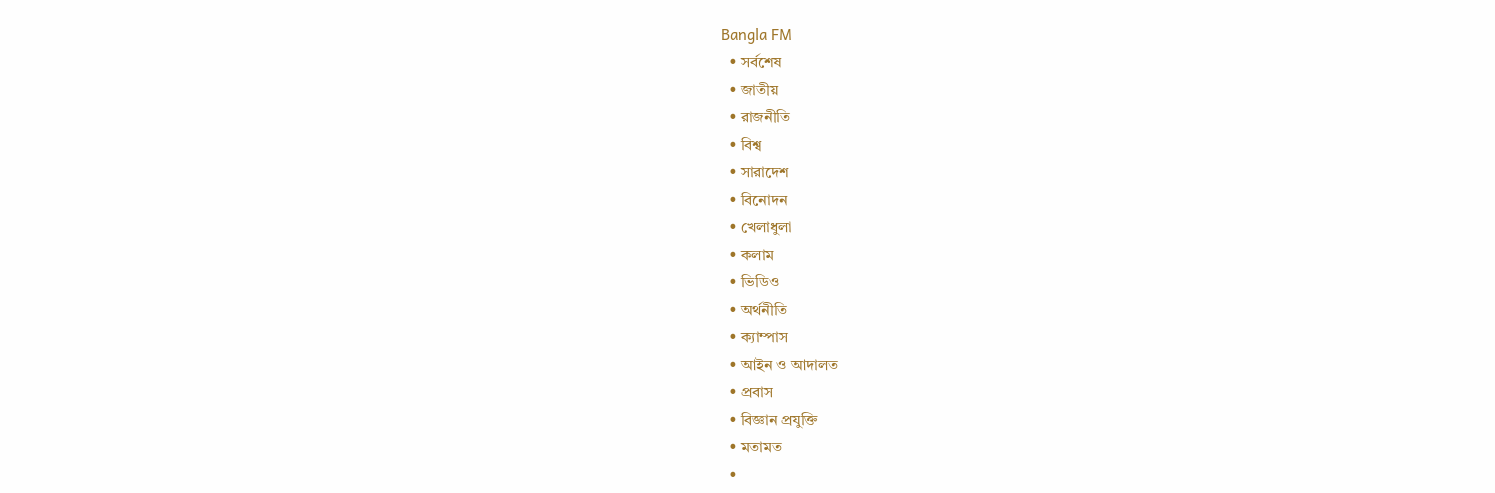Bangla FM
  • সর্বশেষ
  • জাতীয়
  • রাজনীতি
  • বিশ্ব
  • সারাদেশ
  • বিনোদন
  • খেলাধুলা
  • কলাম
  • ভিডিও
  • অর্থনীতি
  • ক্যাম্পাস
  • আইন ও আদালত
  • প্রবাস
  • বিজ্ঞান প্রযুক্তি
  • মতামত
  •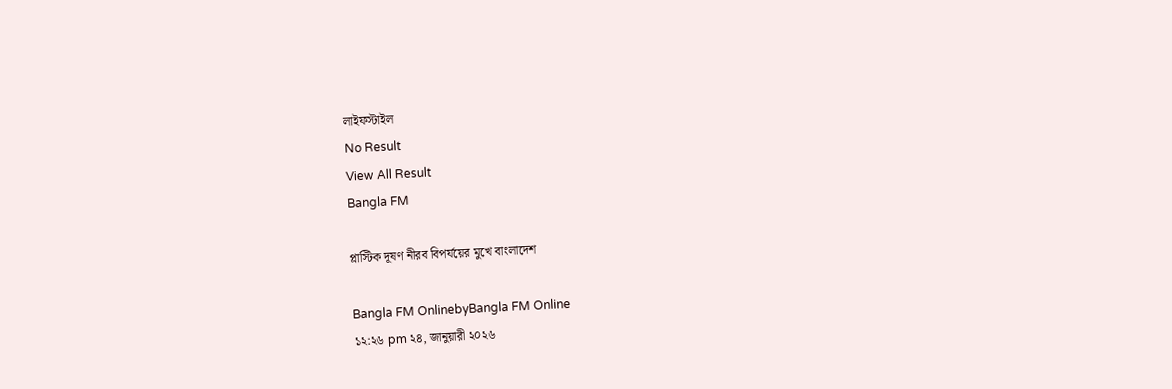লাইফস্টাইল
No Result
View All Result
Bangla FM

প্লাস্টিক দূষণ নীরব বিপর্যয়ের মুখে বাংলাদেশ

Bangla FM OnlinebyBangla FM Online
১২:২৬ pm ২৪, জানুয়ারী ২০২৬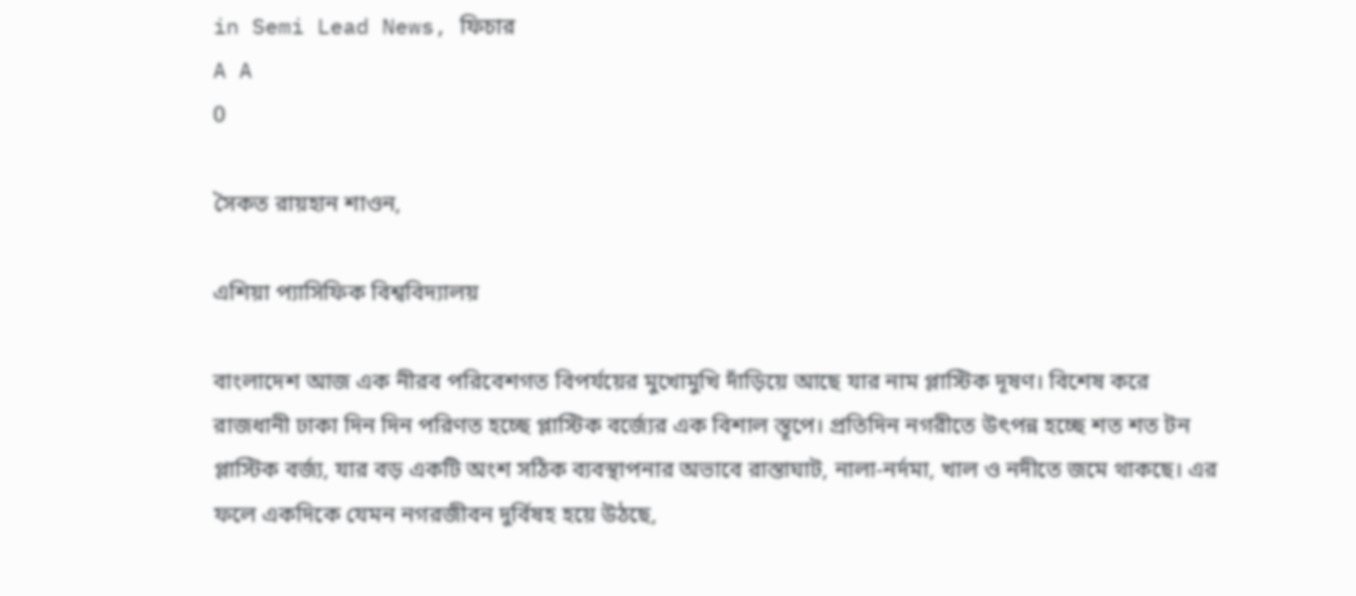in Semi Lead News, ফিচার
A A
0

সৈকত রায়হান শাওন,

এশিয়া প্যাসিফিক বিশ্ববিদ্যালয়

বাংলাদেশ আজ এক নীরব পরিবেশগত বিপর্যয়ের মুখোমুখি দাঁড়িয়ে আছে যার নাম প্লাস্টিক দূষণ। বিশেষ করে রাজধানী ঢাকা দিন দিন পরিণত হচ্ছে প্লাস্টিক বর্জ্যের এক বিশাল স্তূপে। প্রতিদিন নগরীতে উৎপন্ন হচ্ছে শত শত টন প্লাস্টিক বর্জ্য, যার বড় একটি অংশ সঠিক ব্যবস্থাপনার অভাবে রাস্তাঘাট, নালা-নর্দমা, খাল ও নদীতে জমে থাকছে। এর ফলে একদিকে যেমন নগরজীবন দুর্বিষহ হয়ে উঠছে,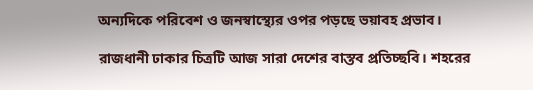অন্যদিকে পরিবেশ ও জনস্বাস্থ্যের ওপর পড়ছে ভয়াবহ প্রভাব।

রাজধানী ঢাকার চিত্রটি আজ সারা দেশের বাস্তব প্রতিচ্ছবি। শহরের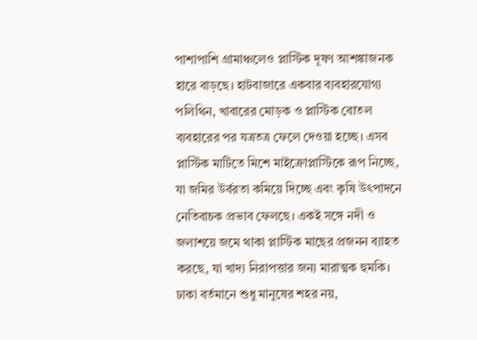পাশাপাশি গ্রামাঞ্চলেও প্লাস্টিক দূষণ আশঙ্কাজনক হারে বাড়ছে। হাটবাজারে একবার ব্যবহারযোগ্য পলিথিন, খাবারের মোড়ক ও প্লাস্টিক বোতল ব্যবহারের পর যত্রতত্র ফেলে দেওয়া হচ্ছে। এসব প্লাস্টিক মাটিতে মিশে মাইক্রোপ্লাস্টিকে রূপ নিচ্ছে, যা জমির উর্বরতা কমিয়ে দিচ্ছে এবং কৃষি উৎপাদনে নেতিবাচক প্রভাব ফেলছে। একই সঙ্গে নদী ও জলাশয়ে জমে থাকা প্লাস্টিক মাছের প্রজনন ব্যাহত করছে, যা খাদ্য নিরাপত্তার জন্য মারাত্মক হুমকি। ঢাকা বর্তমানে শুধু মানুষের শহর নয়,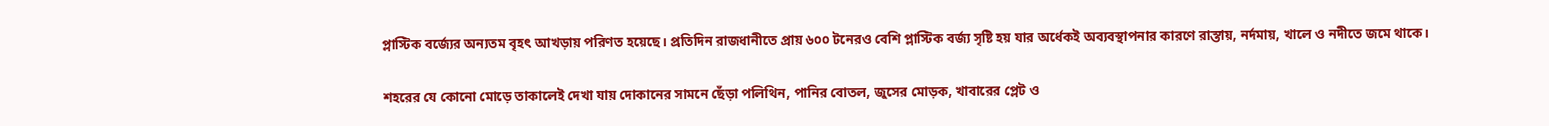প্লাস্টিক বর্জ্যের অন্যতম বৃহৎ আখড়ায় পরিণত হয়েছে। প্রতিদিন রাজধানীতে প্রায় ৬০০ টনেরও বেশি প্লাস্টিক বর্জ্য সৃষ্টি হয় যার অর্ধেকই অব্যবস্থাপনার কারণে রাস্তায়, নর্দমায়, খালে ও নদীতে জমে থাকে।

শহরের যে কোনো মোড়ে তাকালেই দেখা যায় দোকানের সামনে ছেঁড়া পলিথিন, পানির বোতল, জুসের মোড়ক, খাবারের প্লেট ও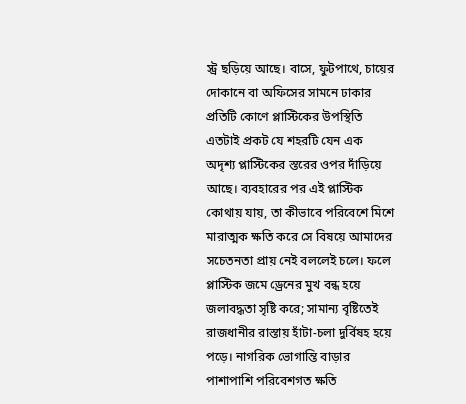স্ট্র ছড়িয়ে আছে। বাসে, ফুটপাথে, চায়ের দোকানে বা অফিসের সামনে ঢাকার প্রতিটি কোণে প্লাস্টিকের উপস্থিতি এতটাই প্রকট যে শহরটি যেন এক অদৃশ্য প্লাস্টিকের স্তরের ওপর দাঁড়িয়ে আছে। ব্যবহারের পর এই প্লাস্টিক কোথায় যায়, তা কীভাবে পরিবেশে মিশে মারাত্মক ক্ষতি করে সে বিষয়ে আমাদের সচেতনতা প্রায় নেই বললেই চলে। ফলে প্লাস্টিক জমে ড্রেনের মুখ বন্ধ হয়ে জলাবদ্ধতা সৃষ্টি করে; সামান্য বৃষ্টিতেই রাজধানীর রাস্তায় হাঁটা-চলা দুর্বিষহ হয়ে পড়ে। নাগরিক ভোগান্তি বাড়ার পাশাপাশি পরিবেশগত ক্ষতি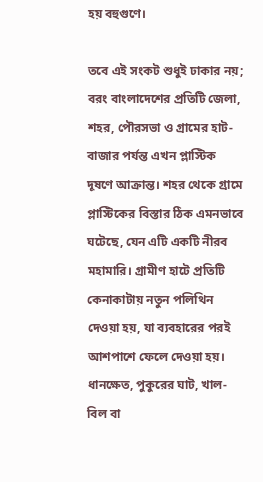হয় বহুগুণে।

তবে এই সংকট শুধুই ঢাকার নয়; বরং বাংলাদেশের প্রতিটি জেলা, শহর, পৌরসভা ও গ্রামের হাট-বাজার পর্যন্ত এখন প্লাস্টিক দূষণে আক্রান্ত। শহর থেকে গ্রামে প্লাস্টিকের বিস্তার ঠিক এমনভাবে ঘটেছে, যেন এটি একটি নীরব মহামারি। গ্রামীণ হাটে প্রতিটি কেনাকাটায় নতুন পলিথিন দেওয়া হয়, যা ব্যবহারের পরই আশপাশে ফেলে দেওয়া হয়। ধানক্ষেত, পুকুরের ঘাট, খাল-বিল বা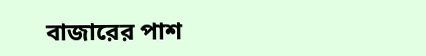বাজারের পাশ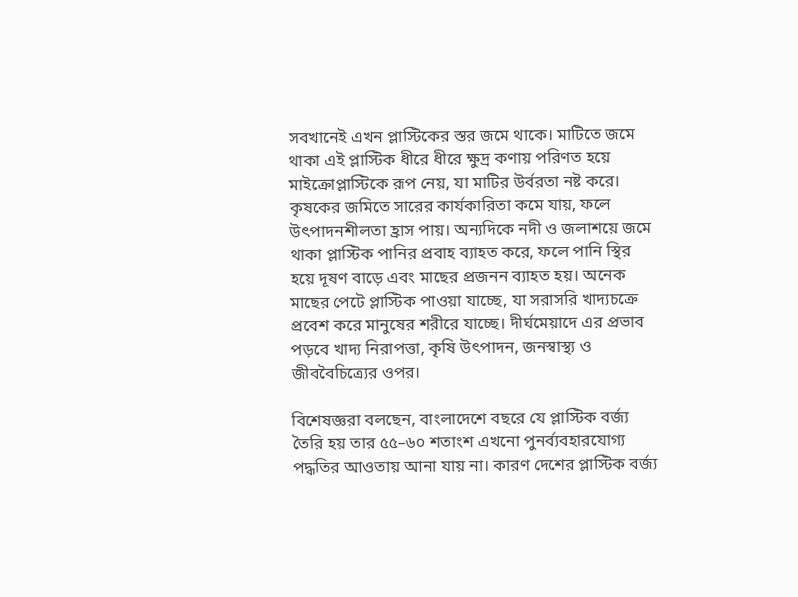সবখানেই এখন প্লাস্টিকের স্তর জমে থাকে। মাটিতে জমে থাকা এই প্লাস্টিক ধীরে ধীরে ক্ষুদ্র কণায় পরিণত হয়ে মাইক্রোপ্লাস্টিকে রূপ নেয়, যা মাটির উর্বরতা নষ্ট করে। কৃষকের জমিতে সারের কার্যকারিতা কমে যায়, ফলে উৎপাদনশীলতা হ্রাস পায়। অন্যদিকে নদী ও জলাশয়ে জমে থাকা প্লাস্টিক পানির প্রবাহ ব্যাহত করে, ফলে পানি স্থির হয়ে দূষণ বাড়ে এবং মাছের প্রজনন ব্যাহত হয়। অনেক মাছের পেটে প্লাস্টিক পাওয়া যাচ্ছে, যা সরাসরি খাদ্যচক্রে প্রবেশ করে মানুষের শরীরে যাচ্ছে। দীর্ঘমেয়াদে এর প্রভাব পড়বে খাদ্য নিরাপত্তা, কৃষি উৎপাদন, জনস্বাস্থ্য ও জীববৈচিত্র্যের ওপর।

বিশেষজ্ঞরা বলছেন, বাংলাদেশে বছরে যে প্লাস্টিক বর্জ্য তৈরি হয় তার ৫৫–৬০ শতাংশ এখনো পুনর্ব্যবহারযোগ্য পদ্ধতির আওতায় আনা যায় না। কারণ দেশের প্লাস্টিক বর্জ্য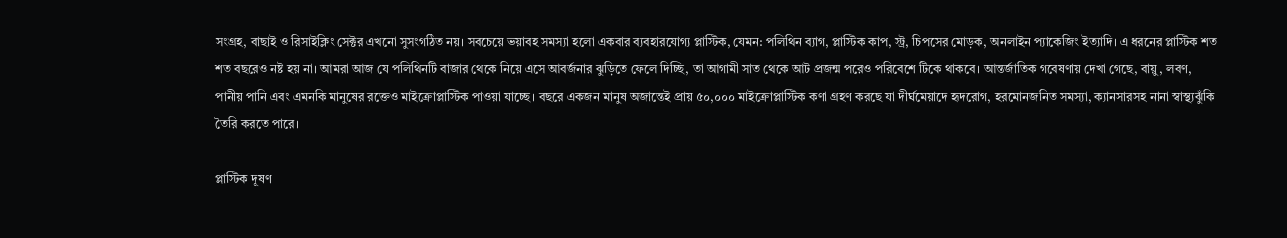সংগ্রহ, বাছাই ও রিসাইক্লিং সেক্টর এখনো সুসংগঠিত নয়। সবচেয়ে ভয়াবহ সমস্যা হলো একবার ব্যবহারযোগ্য প্লাস্টিক, যেমন: পলিথিন ব্যাগ, প্লাস্টিক কাপ, স্ট্র, চিপসের মোড়ক, অনলাইন প্যাকেজিং ইত্যাদি। এ ধরনের প্লাস্টিক শত শত বছরেও নষ্ট হয় না। আমরা আজ যে পলিথিনটি বাজার থেকে নিয়ে এসে আবর্জনার ঝুড়িতে ফেলে দিচ্ছি, তা আগামী সাত থেকে আট প্রজন্ম পরেও পরিবেশে টিকে থাকবে। আন্তর্জাতিক গবেষণায় দেখা গেছে, বায়ু, লবণ, পানীয় পানি এবং এমনকি মানুষের রক্তেও মাইক্রোপ্লাস্টিক পাওয়া যাচ্ছে। বছরে একজন মানুষ অজান্তেই প্রায় ৫০,০০০ মাইক্রোপ্লাস্টিক কণা গ্রহণ করছে যা দীর্ঘমেয়াদে হৃদরোগ, হরমোনজনিত সমস্যা, ক্যানসারসহ নানা স্বাস্থ্যঝুঁকি তৈরি করতে পারে।

প্লাস্টিক দূষণ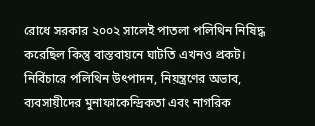রোধে সরকার ২০০২ সালেই পাতলা পলিথিন নিষিদ্ধ করেছিল কিন্তু বাস্তবায়নে ঘাটতি এখনও প্রকট। নির্বিচারে পলিথিন উৎপাদন, নিয়ন্ত্রণের অভাব, ব্যবসায়ীদের মুনাফাকেন্দ্রিকতা এবং নাগরিক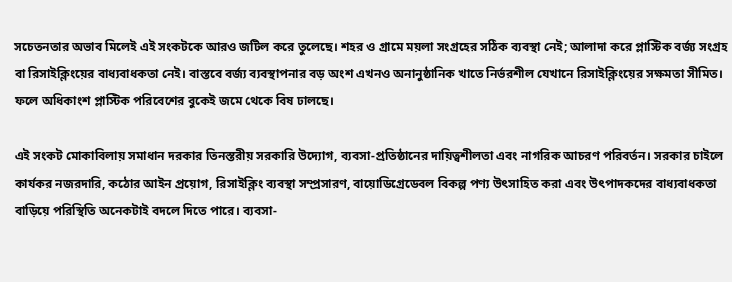সচেতনতার অভাব মিলেই এই সংকটকে আরও জটিল করে তুলেছে। শহর ও গ্রামে ময়লা সংগ্রহের সঠিক ব্যবস্থা নেই; আলাদা করে প্লাস্টিক বর্জ্য সংগ্রহ বা রিসাইক্লিংয়ের বাধ্যবাধকতা নেই। বাস্তবে বর্জ্য ব্যবস্থাপনার বড় অংশ এখনও অনানুষ্ঠানিক খাতে নির্ভরশীল যেখানে রিসাইক্লিংয়ের সক্ষমতা সীমিত। ফলে অধিকাংশ প্লাস্টিক পরিবেশের বুকেই জমে থেকে বিষ ঢালছে।

এই সংকট মোকাবিলায় সমাধান দরকার তিনস্তরীয় সরকারি উদ্যোগ, ব্যবসা-প্রতিষ্ঠানের দায়িত্বশীলতা এবং নাগরিক আচরণ পরিবর্তন। সরকার চাইলে কার্যকর নজরদারি, কঠোর আইন প্রয়োগ, রিসাইক্লিং ব্যবস্থা সম্প্রসারণ, বায়োডিগ্রেডেবল বিকল্প পণ্য উৎসাহিত করা এবং উৎপাদকদের বাধ্যবাধকতা বাড়িয়ে পরিস্থিতি অনেকটাই বদলে দিতে পারে। ব্যবসা-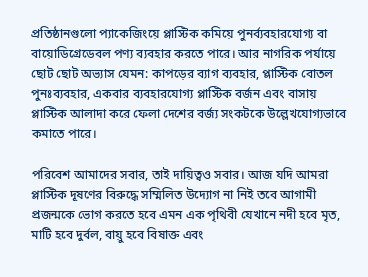প্রতিষ্ঠানগুলো প্যাকেজিংয়ে প্লাস্টিক কমিয়ে পুনর্ব্যবহারযোগ্য বা বায়োডিগ্রেডেবল পণ্য ব্যবহার করতে পারে। আর নাগরিক পর্যায়ে ছোট ছোট অভ্যাস যেমন: কাপড়ের ব্যাগ ব্যবহার, প্লাস্টিক বোতল পুনঃব্যবহার, একবার ব্যবহারযোগ্য প্লাস্টিক বর্জন এবং বাসায় প্লাস্টিক আলাদা করে ফেলা দেশের বর্জ্য সংকটকে উল্লেখযোগ্যভাবে কমাতে পারে।

পরিবেশ আমাদের সবার, তাই দায়িত্বও সবার। আজ যদি আমরা প্লাস্টিক দূষণের বিরুদ্ধে সম্মিলিত উদ্যোগ না নিই তবে আগামী প্রজন্মকে ভোগ করতে হবে এমন এক পৃথিবী যেখানে নদী হবে মৃত, মাটি হবে দুর্বল, বায়ু হবে বিষাক্ত এবং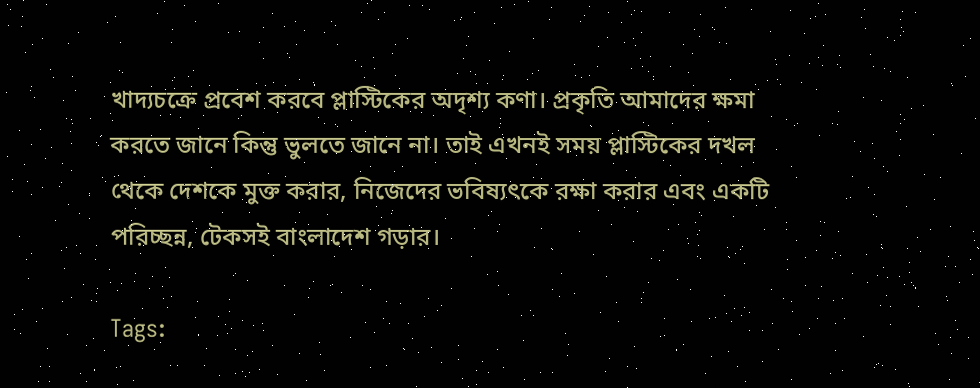খাদ্যচক্রে প্রবেশ করবে প্লাস্টিকের অদৃশ্য কণা। প্রকৃতি আমাদের ক্ষমা করতে জানে কিন্তু ভুলতে জানে না। তাই এখনই সময় প্লাস্টিকের দখল থেকে দেশকে মুক্ত করার, নিজেদের ভবিষ্যৎকে রক্ষা করার এবং একটি পরিচ্ছন্ন, টেকসই বাংলাদেশ গড়ার।

Tags: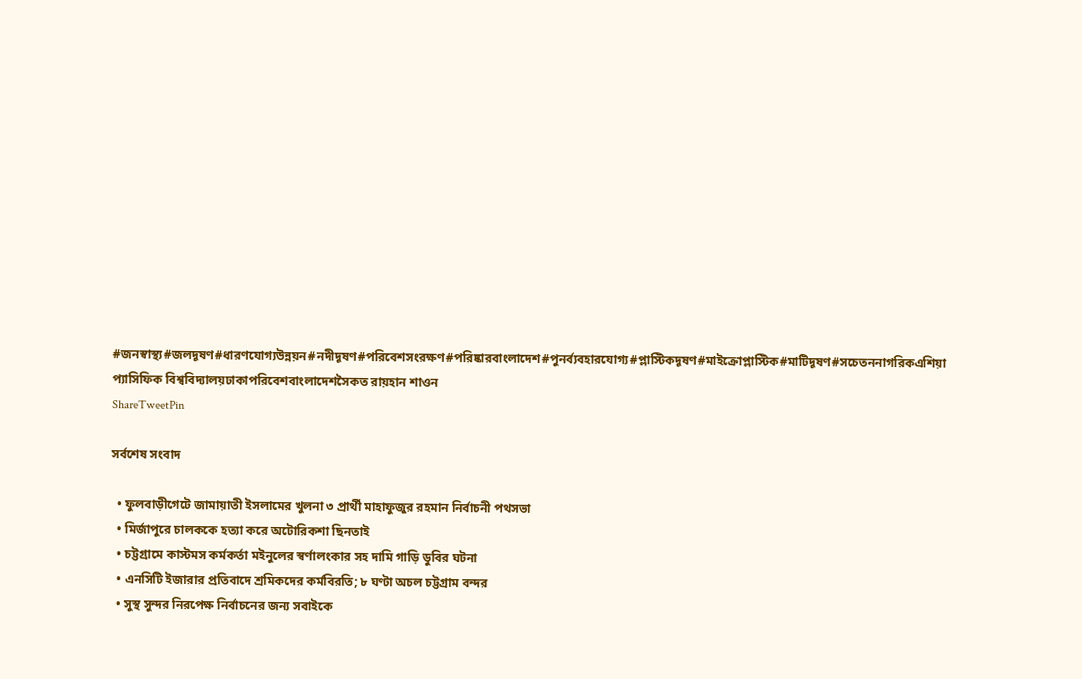#জনস্বাস্থ্য#জলদূষণ#ধারণযোগ্যউন্নয়ন#নদীদূষণ#পরিবেশসংরক্ষণ#পরিষ্কারবাংলাদেশ#পুনর্ব্যবহারযোগ্য#প্লাস্টিকদূষণ#মাইক্রোপ্লাস্টিক#মাটিদূষণ#সচেতননাগরিকএশিয়া প্যাসিফিক বিশ্ববিদ্যালয়ঢাকাপরিবেশবাংলাদেশসৈকত রায়হান শাওন
ShareTweetPin

সর্বশেষ সংবাদ

  • ফুলবাড়ীগেটে জামায়াতী ইসলামের খুলনা ৩ প্রার্থী মাহাফুজুর রহমান নির্বাচনী পথসভা
  • মির্জাপুরে চালককে হত্যা করে অটোরিকশা ছিনতাই
  • চট্টগ্রামে কাস্টমস কর্মকর্তা মইনুলের স্বর্ণালংকার সহ দামি গাড়ি ডুবির ঘটনা
  • এনসিটি ইজারার প্রতিবাদে শ্রমিকদের কর্মবিরতি; ৮ ঘণ্টা অচল চট্টগ্রাম বন্দর
  • সুস্থ সুন্দর নিরপেক্ষ নির্বাচনের জন্য সবাইকে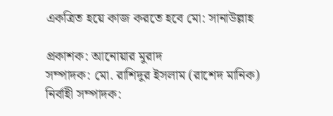একত্রিত হয়ে কাজ করতে হবে মো: সানাউল্লাহ

প্রকাশক: আনোয়ার মুরাদ
সম্পাদক: মো. রাশিদুর ইসলাম (রাশেদ মানিক)
নির্বাহী সম্পাদক: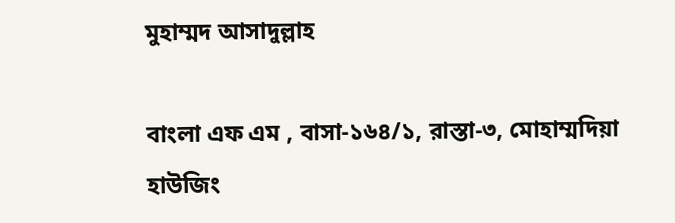মুহাম্মদ আসাদুল্লাহ

বাংলা এফ এম , বাসা-১৬৪/১, রাস্তা-৩, মোহাম্মদিয়া হাউজিং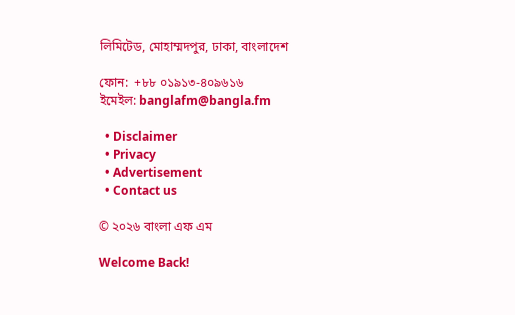লিমিটেড, মোহাম্মদপুর, ঢাকা, বাংলাদেশ

ফোন:  +৮৮ ০১৯১৩-৪০৯৬১৬
ইমেইল: banglafm@bangla.fm

  • Disclaimer
  • Privacy
  • Advertisement
  • Contact us

© ২০২৬ বাংলা এফ এম

Welcome Back!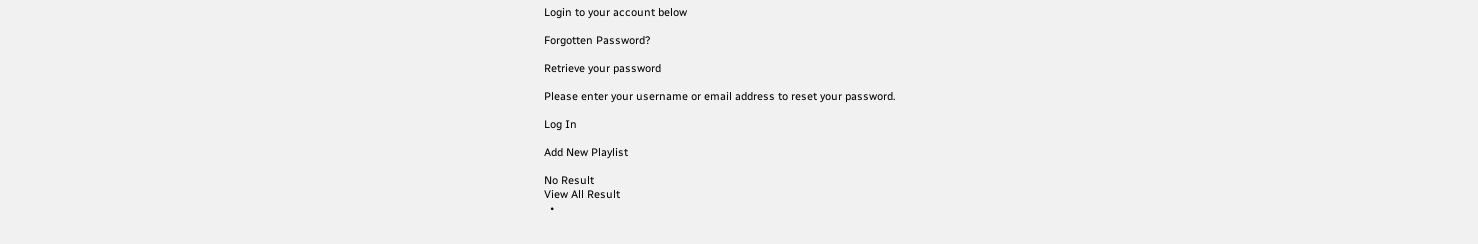Login to your account below

Forgotten Password?

Retrieve your password

Please enter your username or email address to reset your password.

Log In

Add New Playlist

No Result
View All Result
  •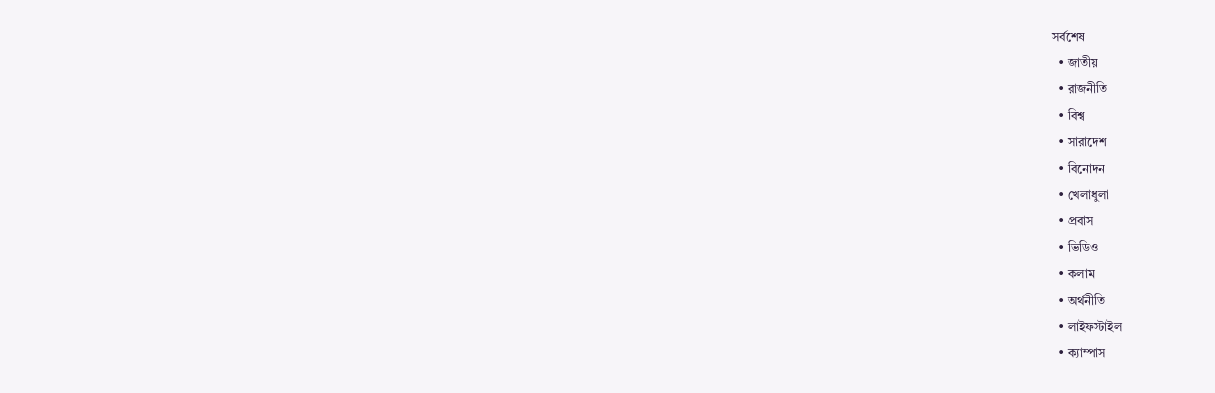সর্বশেষ
  • জাতীয়
  • রাজনীতি
  • বিশ্ব
  • সারাদেশ
  • বিনোদন
  • খেলাধুলা
  • প্রবাস
  • ভিডিও
  • কলাম
  • অর্থনীতি
  • লাইফস্টাইল
  • ক্যাম্পাস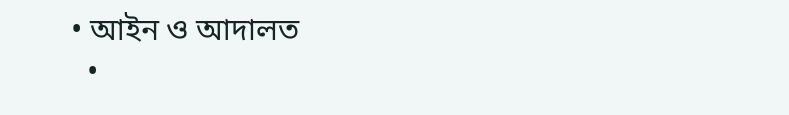• আইন ও আদালত
  •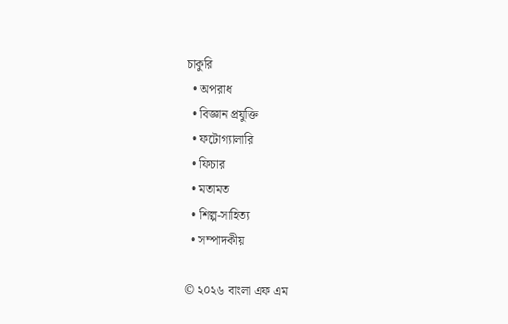চাকুরি
  • অপরাধ
  • বিজ্ঞান প্রযুক্তি
  • ফটোগ্যালারি
  • ফিচার
  • মতামত
  • শিল্প-সাহিত্য
  • সম্পাদকীয়

© ২০২৬ বাংলা এফ এম